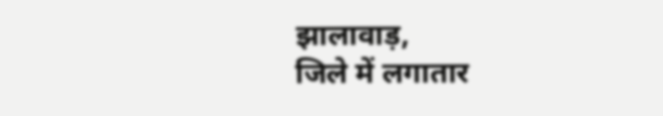झालावाड़,
जिले में लगातार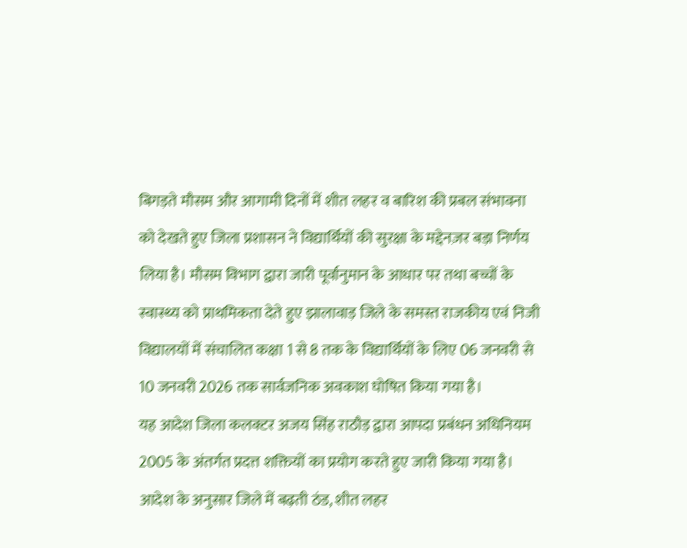बिगड़ते मौसम और आगामी दिनों में शीत लहर व बारिश की प्रबल संभावना को देखते हुए जिला प्रशासन ने विद्यार्थियों की सुरक्षा के मद्देनज़र बड़ा निर्णय लिया है। मौसम विभाग द्वारा जारी पूर्वानुमान के आधार पर तथा बच्चों के स्वास्थ्य को प्राथमिकता देते हुए झालावाड़ जिले के समस्त राजकीय एवं निजी विद्यालयों में संचालित कक्षा 1 से 8 तक के विद्यार्थियों के लिए 06 जनवरी से 10 जनवरी 2026 तक सार्वजनिक अवकाश घोषित किया गया है।
यह आदेश जिला कलक्टर अजय सिंह राठौड़ द्वारा आपदा प्रबंधन अधिनियम 2005 के अंतर्गत प्रदत्त शक्तियों का प्रयोग करते हुए जारी किया गया है। आदेश के अनुसार जिले में बढ़ती ठंड, शीत लहर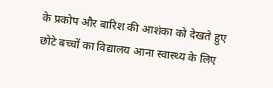के प्रकोप और बारिश की आशंका को देखते हुए छोटे बच्चों का विद्यालय आना स्वास्थ्य के लिए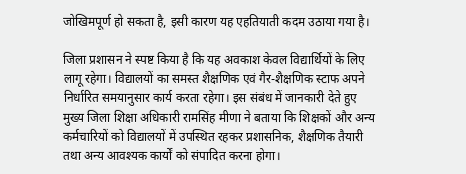जोखिमपूर्ण हो सकता है, इसी कारण यह एहतियाती कदम उठाया गया है।

जिला प्रशासन ने स्पष्ट किया है कि यह अवकाश केवल विद्यार्थियों के लिए लागू रहेगा। विद्यालयों का समस्त शैक्षणिक एवं गैर-शैक्षणिक स्टाफ अपने निर्धारित समयानुसार कार्य करता रहेगा। इस संबंध में जानकारी देते हुए मुख्य जिला शिक्षा अधिकारी रामसिंह मीणा ने बताया कि शिक्षकों और अन्य कर्मचारियों को विद्यालयों में उपस्थित रहकर प्रशासनिक, शैक्षणिक तैयारी तथा अन्य आवश्यक कार्यों को संपादित करना होगा।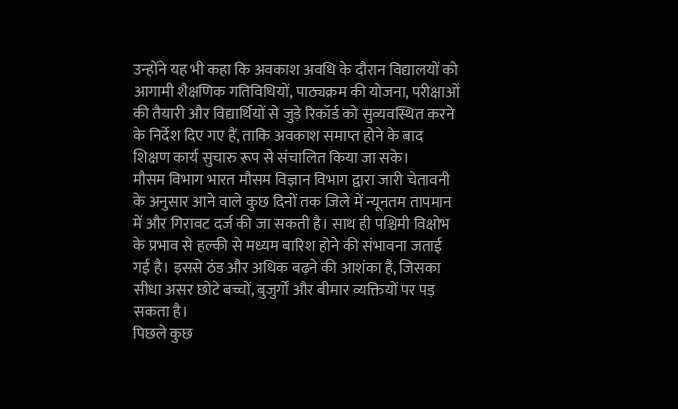उन्होंने यह भी कहा कि अवकाश अवधि के दौरान विद्यालयों को आगामी शैक्षणिक गतिविधियों, पाठ्यक्रम की योजना, परीक्षाओं की तैयारी और विद्यार्थियों से जुड़े रिकॉर्ड को सुव्यवस्थित करने के निर्देश दिए गए हैं, ताकि अवकाश समाप्त होने के बाद शिक्षण कार्य सुचारु रूप से संचालित किया जा सके।
मौसम विभाग भारत मौसम विज्ञान विभाग द्वारा जारी चेतावनी के अनुसार आने वाले कुछ दिनों तक जिले में न्यूनतम तापमान में और गिरावट दर्ज की जा सकती है। साथ ही पश्चिमी विक्षोभ के प्रभाव से हल्की से मध्यम बारिश होने की संभावना जताई गई है। इससे ठंड और अधिक बढ़ने की आशंका है, जिसका सीधा असर छोटे बच्चों, बुजुर्गों और बीमार व्यक्तियों पर पड़ सकता है।
पिछले कुछ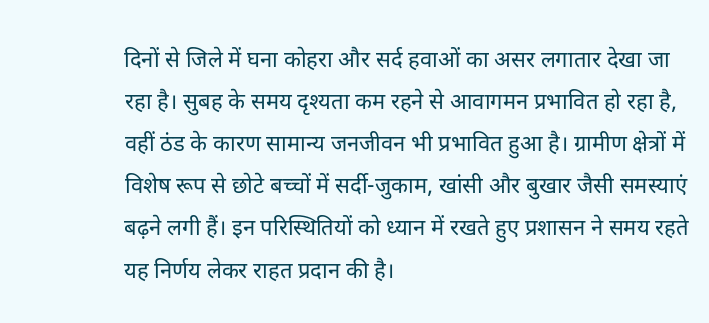दिनों से जिले में घना कोहरा और सर्द हवाओं का असर लगातार देखा जा रहा है। सुबह के समय दृश्यता कम रहने से आवागमन प्रभावित हो रहा है, वहीं ठंड के कारण सामान्य जनजीवन भी प्रभावित हुआ है। ग्रामीण क्षेत्रों में विशेष रूप से छोटे बच्चों में सर्दी-जुकाम, खांसी और बुखार जैसी समस्याएं बढ़ने लगी हैं। इन परिस्थितियों को ध्यान में रखते हुए प्रशासन ने समय रहते यह निर्णय लेकर राहत प्रदान की है।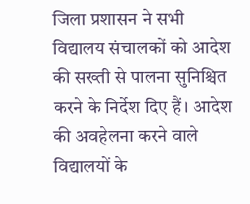जिला प्रशासन ने सभी विद्यालय संचालकों को आदेश की सख्ती से पालना सुनिश्चित करने के निर्देश दिए हैं। आदेश की अवहेलना करने वाले विद्यालयों के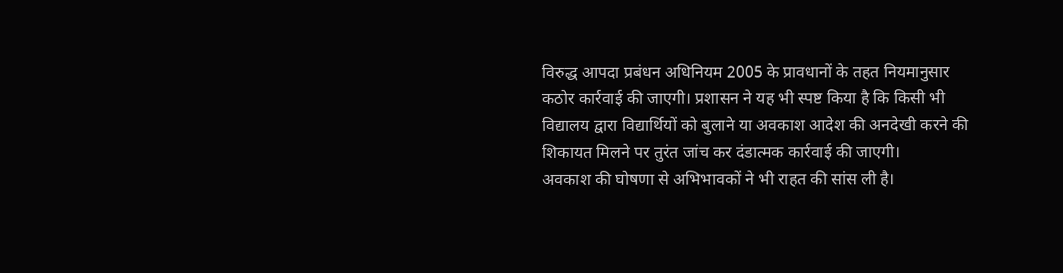विरुद्ध आपदा प्रबंधन अधिनियम 2005 के प्रावधानों के तहत नियमानुसार कठोर कार्रवाई की जाएगी। प्रशासन ने यह भी स्पष्ट किया है कि किसी भी विद्यालय द्वारा विद्यार्थियों को बुलाने या अवकाश आदेश की अनदेखी करने की शिकायत मिलने पर तुरंत जांच कर दंडात्मक कार्रवाई की जाएगी।
अवकाश की घोषणा से अभिभावकों ने भी राहत की सांस ली है।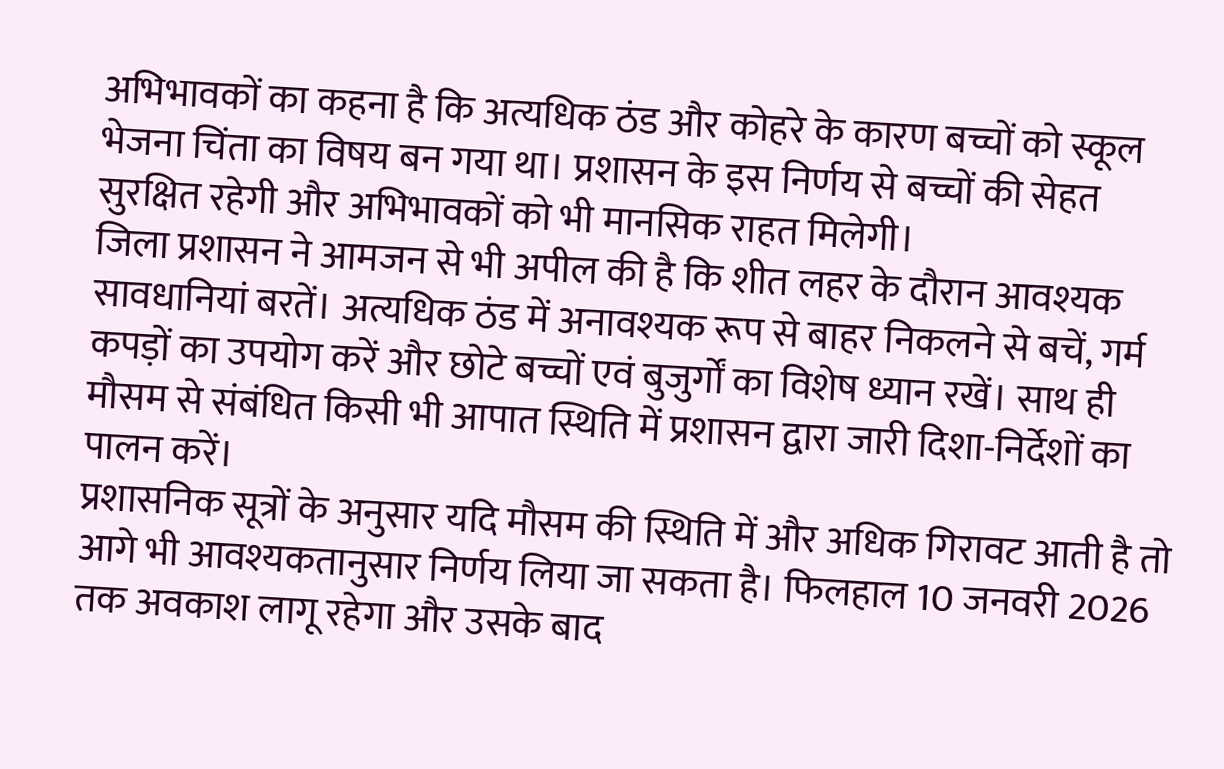अभिभावकों का कहना है कि अत्यधिक ठंड और कोहरे के कारण बच्चों को स्कूल भेजना चिंता का विषय बन गया था। प्रशासन के इस निर्णय से बच्चों की सेहत सुरक्षित रहेगी और अभिभावकों को भी मानसिक राहत मिलेगी।
जिला प्रशासन ने आमजन से भी अपील की है कि शीत लहर के दौरान आवश्यक सावधानियां बरतें। अत्यधिक ठंड में अनावश्यक रूप से बाहर निकलने से बचें, गर्म कपड़ों का उपयोग करें और छोटे बच्चों एवं बुजुर्गों का विशेष ध्यान रखें। साथ ही मौसम से संबंधित किसी भी आपात स्थिति में प्रशासन द्वारा जारी दिशा-निर्देशों का पालन करें।
प्रशासनिक सूत्रों के अनुसार यदि मौसम की स्थिति में और अधिक गिरावट आती है तो आगे भी आवश्यकतानुसार निर्णय लिया जा सकता है। फिलहाल 10 जनवरी 2026 तक अवकाश लागू रहेगा और उसके बाद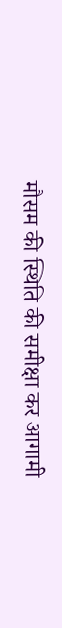मौसम की स्थिति की समीक्षा कर आगामी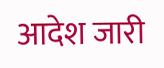आदेश जारी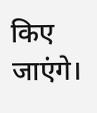किए जाएंगे।